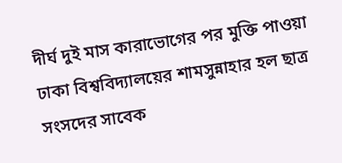দীর্ঘ দুই মাস কারাভোগের পর মুক্তি পাওয়া ঢাকা বিশ্ববিদ্যালয়ের শামসুন্নাহার হল ছাত্র সংসদের সাবেক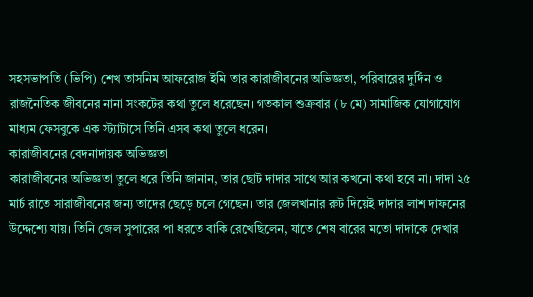সহসভাপতি (ভিপি) শেখ তাসনিম আফরোজ ইমি তার কারাজীবনের অভিজ্ঞতা, পরিবারের দুর্দিন ও রাজনৈতিক জীবনের নানা সংকটের কথা তুলে ধরেছেন। গতকাল শুক্রবার (৮ মে) সামাজিক যোগাযোগ মাধ্যম ফেসবুকে এক স্ট্যাটাসে তিনি এসব কথা তুলে ধরেন।
কারাজীবনের বেদনাদায়ক অভিজ্ঞতা
কারাজীবনের অভিজ্ঞতা তুলে ধরে তিনি জানান, তার ছোট দাদার সাথে আর কখনো কথা হবে না। দাদা ২৫ মার্চ রাতে সারাজীবনের জন্য তাদের ছেড়ে চলে গেছেন। তার জেলখানার রুট দিয়েই দাদার লাশ দাফনের উদ্দেশ্যে যায়। তিনি জেল সুপারের পা ধরতে বাকি রেখেছিলেন, যাতে শেষ বারের মতো দাদাকে দেখার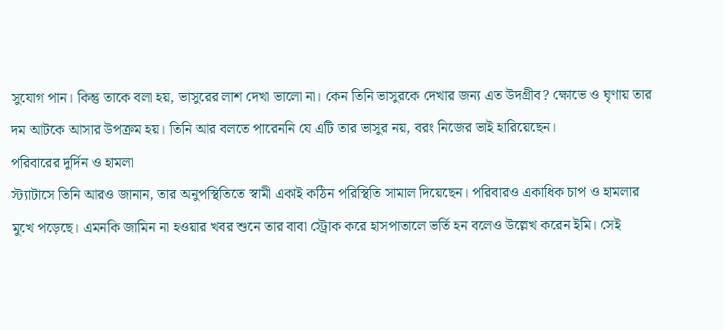সুযোগ পান। কিন্তু তাকে বলা হয়, ভাসুরের লাশ দেখা ভালো না। কেন তিনি ভাসুরকে দেখার জন্য এত উদগ্রীব? ক্ষোভে ও ঘৃণায় তার দম আটকে আসার উপক্রম হয়। তিনি আর বলতে পারেননি যে এটি তার ভাসুর নয়, বরং নিজের ভাই হারিয়েছেন।
পরিবারের দুর্দিন ও হামলা
স্ট্যাটাসে তিনি আরও জানান, তার অনুপস্থিতিতে স্বামী একাই কঠিন পরিস্থিতি সামাল দিয়েছেন। পরিবারও একাধিক চাপ ও হামলার মুখে পড়েছে। এমনকি জামিন না হওয়ার খবর শুনে তার বাবা স্ট্রোক করে হাসপাতালে ভর্তি হন বলেও উল্লেখ করেন ইমি। সেই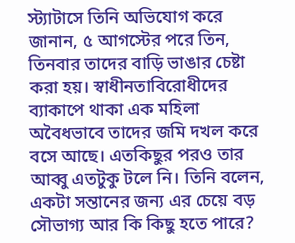স্ট্যাটাসে তিনি অভিযোগ করে জানান, ৫ আগস্টের পরে তিন, তিনবার তাদের বাড়ি ভাঙার চেষ্টা করা হয়। স্বাধীনতাবিরোধীদের ব্যাকাপে থাকা এক মহিলা অবৈধভাবে তাদের জমি দখল করে বসে আছে। এতকিছুর পরও তার আব্বু এতটুকু টলে নি। তিনি বলেন, একটা সন্তানের জন্য এর চেয়ে বড় সৌভাগ্য আর কি কিছু হতে পারে?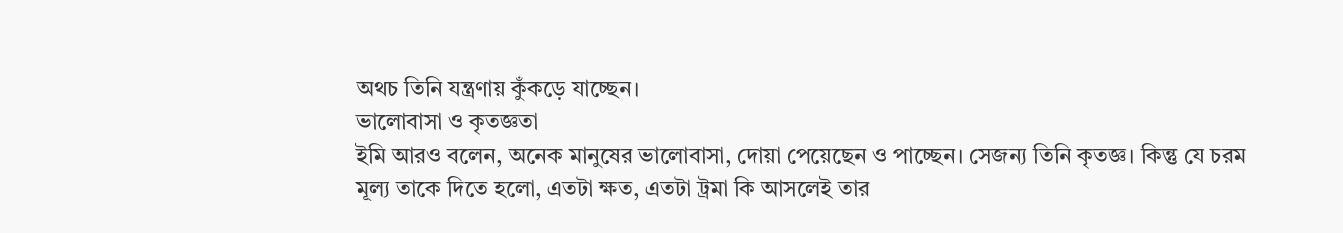অথচ তিনি যন্ত্রণায় কুঁকড়ে যাচ্ছেন।
ভালোবাসা ও কৃতজ্ঞতা
ইমি আরও বলেন, অনেক মানুষের ভালোবাসা, দোয়া পেয়েছেন ও পাচ্ছেন। সেজন্য তিনি কৃতজ্ঞ। কিন্তু যে চরম মূল্য তাকে দিতে হলো, এতটা ক্ষত, এতটা ট্রমা কি আসলেই তার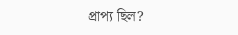প্রাপ্য ছিল?